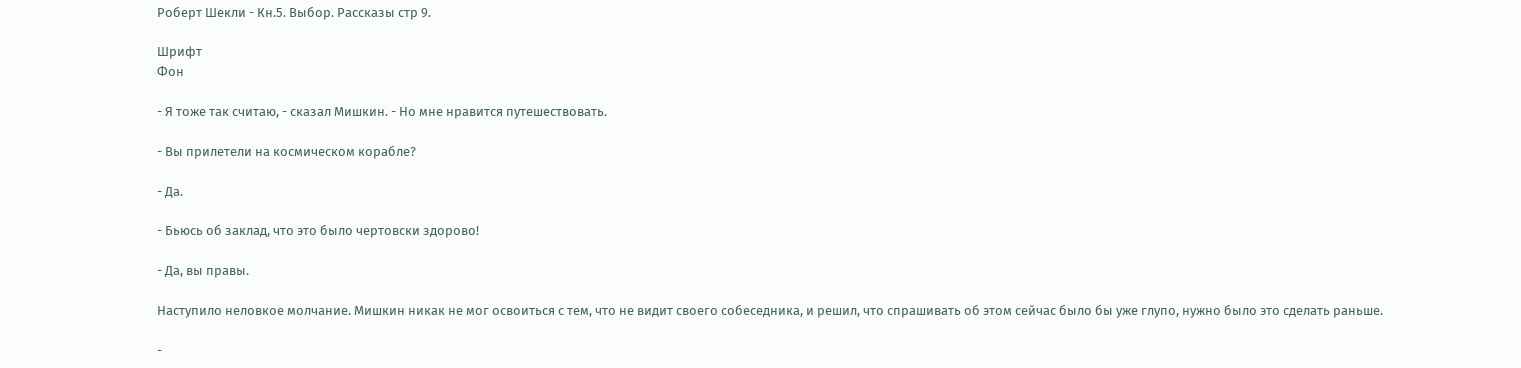Роберт Шекли - Кн.5. Выбор. Рассказы стр 9.

Шрифт
Фон

- Я тоже так считаю, - сказал Мишкин. - Но мне нравится путешествовать.

- Вы прилетели на космическом корабле?

- Да.

- Бьюсь об заклад, что это было чертовски здорово!

- Да, вы правы.

Наступило неловкое молчание. Мишкин никак не мог освоиться с тем, что не видит своего собеседника, и решил, что спрашивать об этом сейчас было бы уже глупо, нужно было это сделать раньше.

-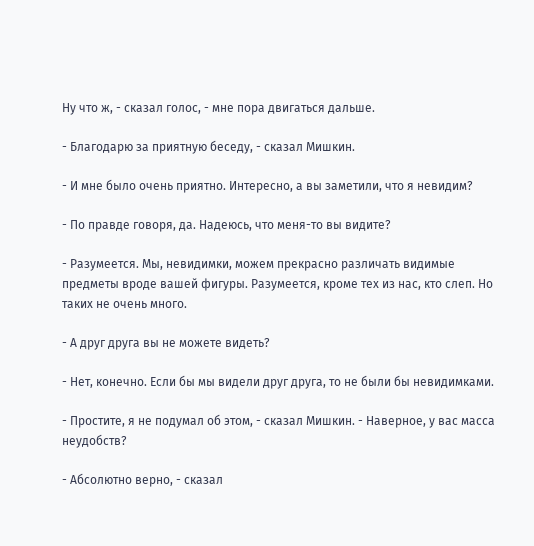Ну что ж, - сказал голос, - мне пора двигаться дальше.

- Благодарю за приятную беседу, - сказал Мишкин.

- И мне было очень приятно. Интересно, а вы заметили, что я невидим?

- По правде говоря, да. Надеюсь, что меня-то вы видите?

- Разумеется. Мы, невидимки, можем прекрасно различать видимые предметы вроде вашей фигуры. Разумеется, кроме тех из нас, кто слеп. Но таких не очень много.

- А друг друга вы не можете видеть?

- Нет, конечно. Если бы мы видели друг друга, то не были бы невидимками.

- Простите, я не подумал об этом, - сказал Мишкин. - Наверное, у вас масса неудобств?

- Абсолютно верно, - сказал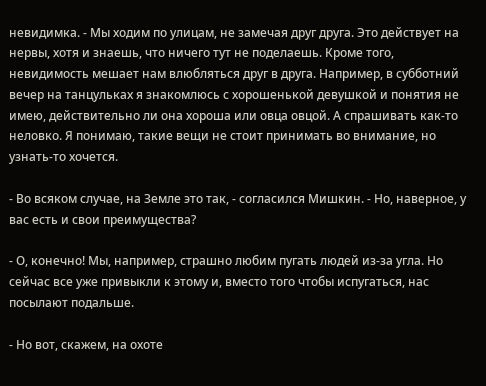невидимка. - Мы ходим по улицам, не замечая друг друга. Это действует на нервы, хотя и знаешь, что ничего тут не поделаешь. Кроме того, невидимость мешает нам влюбляться друг в друга. Например, в субботний вечер на танцульках я знакомлюсь с хорошенькой девушкой и понятия не имею, действительно ли она хороша или овца овцой. А спрашивать как-то неловко. Я понимаю, такие вещи не стоит принимать во внимание, но узнать-то хочется.

- Во всяком случае, на Земле это так, - согласился Мишкин. - Но, наверное, у вас есть и свои преимущества?

- О, конечно! Мы, например, страшно любим пугать людей из-за угла. Но сейчас все уже привыкли к этому и, вместо того чтобы испугаться, нас посылают подальше.

- Но вот, скажем, на охоте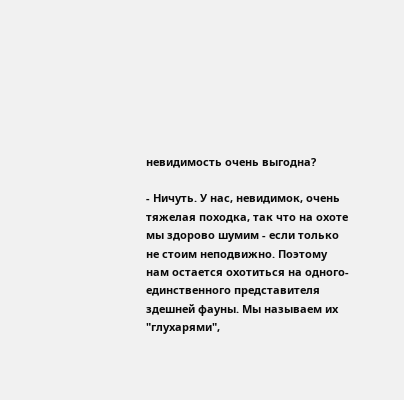невидимость очень выгодна?

- Ничуть. У нас, невидимок, очень тяжелая походка, так что на охоте мы здорово шумим - если только не стоим неподвижно. Поэтому нам остается охотиться на одного-единственного представителя здешней фауны. Мы называем их "глухарями",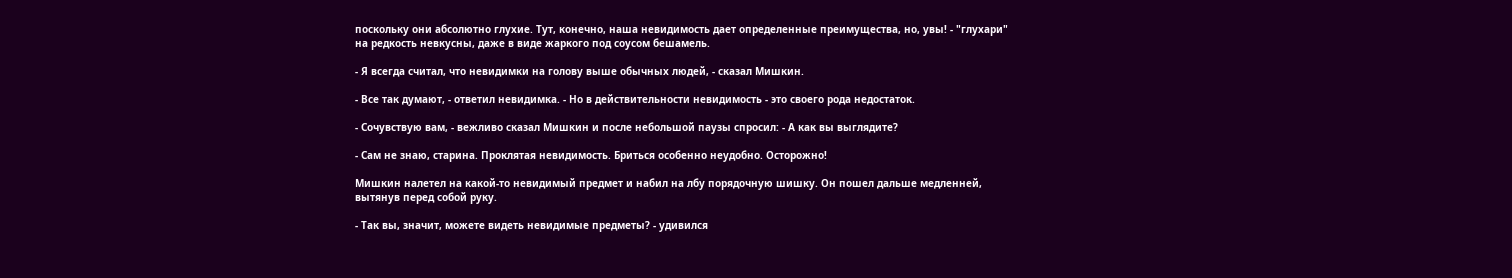поскольку они абсолютно глухие. Тут, конечно, наша невидимость дает определенные преимущества, но, увы! - "глухари" на редкость невкусны, даже в виде жаркого под соусом бешамель.

- Я всегда считал, что невидимки на голову выше обычных людей, - сказал Мишкин.

- Все так думают, - ответил невидимка. - Но в действительности невидимость - это своего рода недостаток.

- Сочувствую вам, - вежливо сказал Мишкин и после небольшой паузы спросил: - А как вы выглядите?

- Сам не знаю, старина. Проклятая невидимость. Бриться особенно неудобно. Осторожно!

Мишкин налетел на какой-то невидимый предмет и набил на лбу порядочную шишку. Он пошел дальше медленней, вытянув перед собой руку.

- Так вы, значит, можете видеть невидимые предметы? - удивился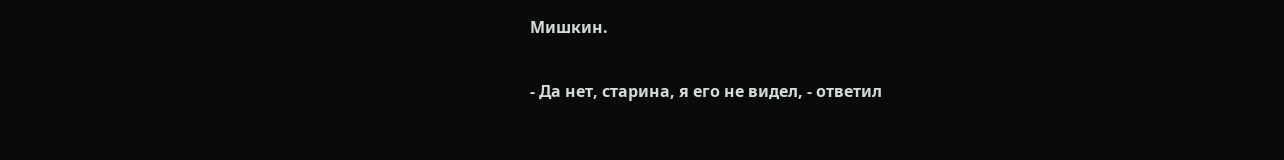Мишкин.

- Да нет, старина, я его не видел, - ответил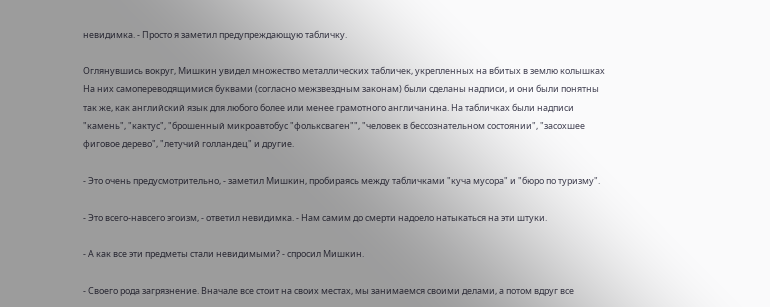невидимка. - Просто я заметил предупреждающую табличку.

Оглянувшись вокруг, Мишкин увидел множество металлических табличек, укрепленных на вбитых в землю колышках На них самопереводящимися буквами (согласно межзвездным законам) были сделаны надписи, и они были понятны так же, как английский язык для любого более или менее грамотного англичанина. На табличках были надписи "камень", "кактус", "брошенный микроавтобус "фольксваген"", "человек в бессознательном состоянии", "засохшее фиговое дерево", "летучий голландец" и другие.

- Это очень предусмотрительно, - заметил Мишкин, пробираясь между табличками "куча мусора" и "бюро по туризму".

- Это всего-навсего эгоизм, - ответил невидимка. - Нам самим до смерти надоело натыкаться на эти штуки.

- А как все эти предметы стали невидимыми? - спросил Мишкин.

- Своего рода загрязнение. Вначале все стоит на своих местах, мы занимаемся своими делами, а потом вдруг все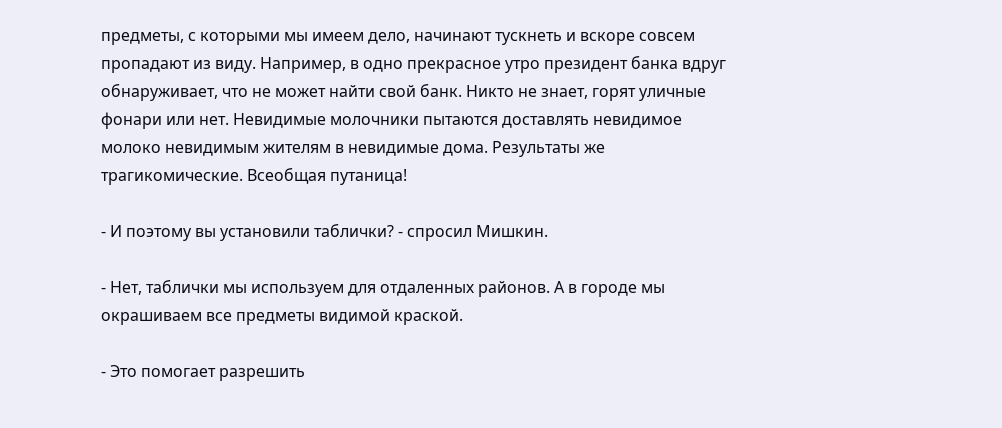предметы, с которыми мы имеем дело, начинают тускнеть и вскоре совсем пропадают из виду. Например, в одно прекрасное утро президент банка вдруг обнаруживает, что не может найти свой банк. Никто не знает, горят уличные фонари или нет. Невидимые молочники пытаются доставлять невидимое молоко невидимым жителям в невидимые дома. Результаты же трагикомические. Всеобщая путаница!

- И поэтому вы установили таблички? - спросил Мишкин.

- Нет, таблички мы используем для отдаленных районов. А в городе мы окрашиваем все предметы видимой краской.

- Это помогает разрешить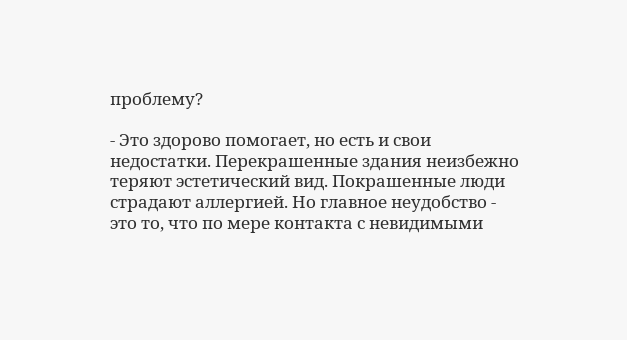проблему?

- Это здорово помогает, но есть и свои недостатки. Перекрашенные здания неизбежно теряют эстетический вид. Покрашенные люди страдают аллергией. Но главное неудобство - это то, что по мере контакта с невидимыми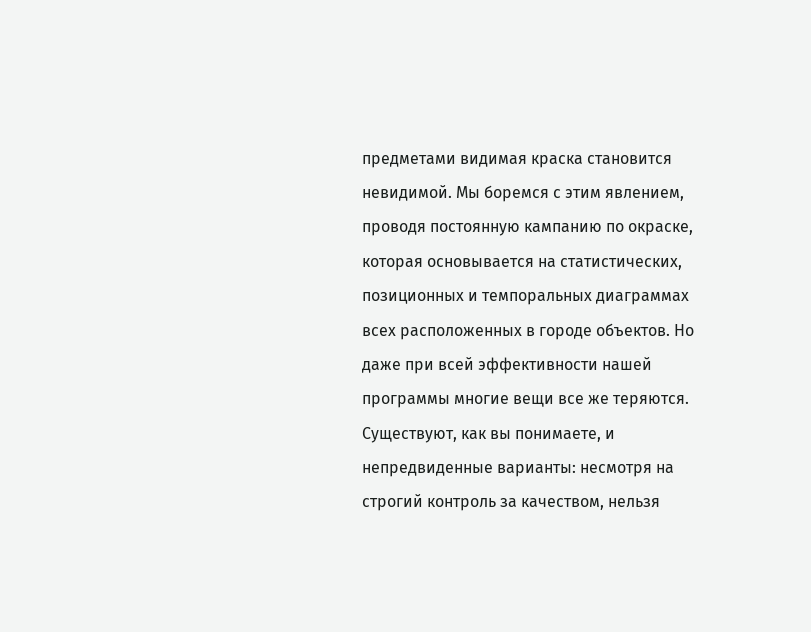предметами видимая краска становится невидимой. Мы боремся с этим явлением, проводя постоянную кампанию по окраске, которая основывается на статистических, позиционных и темпоральных диаграммах всех расположенных в городе объектов. Но даже при всей эффективности нашей программы многие вещи все же теряются. Существуют, как вы понимаете, и непредвиденные варианты: несмотря на строгий контроль за качеством, нельзя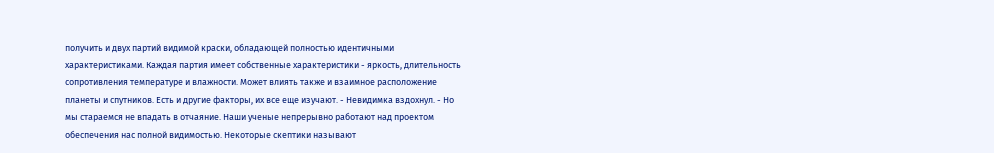получить и двух партий видимой краски, обладающей полностью идентичными характеристиками. Каждая партия имеет собственные характеристики - яркость, длительность сопротивления температуре и влажности. Может влиять также и взаимное расположение планеты и спутников. Есть и другие факторы, их все еще изучают. - Невидимка вздохнул. - Но мы стараемся не впадать в отчаяние. Наши ученые непрерывно работают над проектом обеспечения нас полной видимостью. Некоторые скептики называют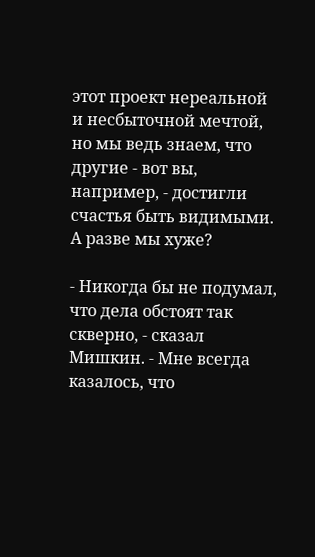этот проект нереальной и несбыточной мечтой, но мы ведь знаем, что другие - вот вы, например, - достигли счастья быть видимыми. А разве мы хуже?

- Никогда бы не подумал, что дела обстоят так скверно, - сказал Мишкин. - Мне всегда казалось, что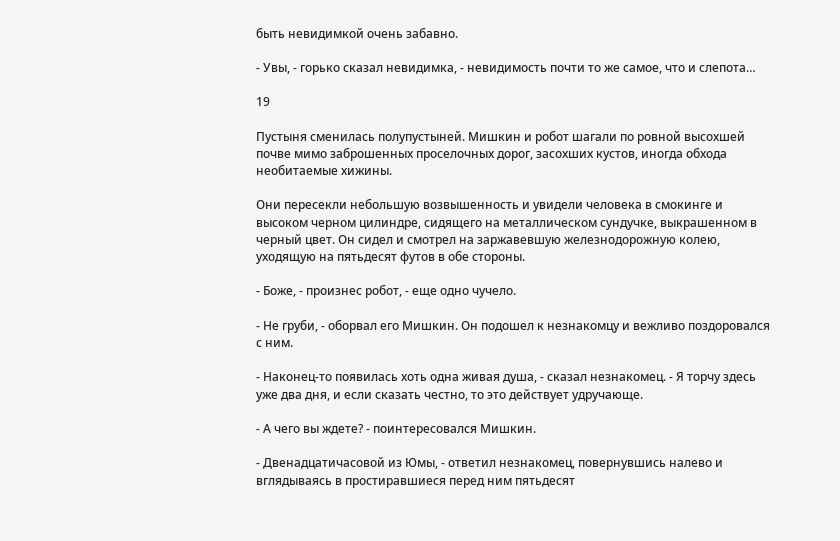быть невидимкой очень забавно.

- Увы, - горько сказал невидимка, - невидимость почти то же самое, что и слепота…

19

Пустыня сменилась полупустыней. Мишкин и робот шагали по ровной высохшей почве мимо заброшенных проселочных дорог, засохших кустов, иногда обхода необитаемые хижины.

Они пересекли небольшую возвышенность и увидели человека в смокинге и высоком черном цилиндре, сидящего на металлическом сундучке, выкрашенном в черный цвет. Он сидел и смотрел на заржавевшую железнодорожную колею, уходящую на пятьдесят футов в обе стороны.

- Боже, - произнес робот, - еще одно чучело.

- Не груби, - оборвал его Мишкин. Он подошел к незнакомцу и вежливо поздоровался с ним.

- Наконец-то появилась хоть одна живая душа, - сказал незнакомец. - Я торчу здесь уже два дня, и если сказать честно, то это действует удручающе.

- А чего вы ждете? - поинтересовался Мишкин.

- Двенадцатичасовой из Юмы, - ответил незнакомец, повернувшись налево и вглядываясь в простиравшиеся перед ним пятьдесят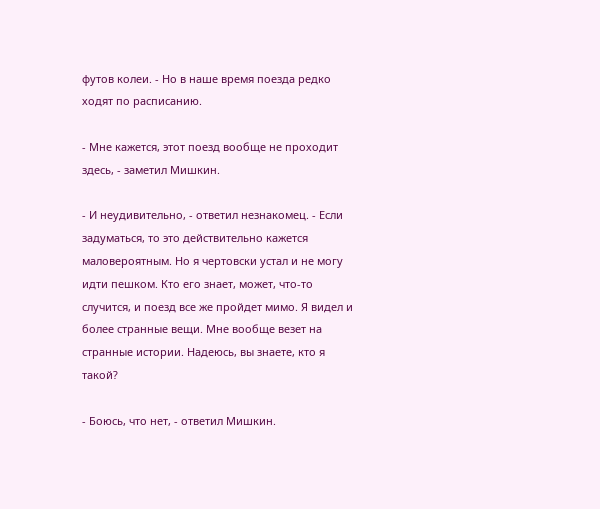футов колеи. - Но в наше время поезда редко ходят по расписанию.

- Мне кажется, этот поезд вообще не проходит здесь, - заметил Мишкин.

- И неудивительно, - ответил незнакомец. - Если задуматься, то это действительно кажется маловероятным. Но я чертовски устал и не могу идти пешком. Кто его знает, может, что-то случится, и поезд все же пройдет мимо. Я видел и более странные вещи. Мне вообще везет на странные истории. Надеюсь, вы знаете, кто я такой?

- Боюсь, что нет, - ответил Мишкин.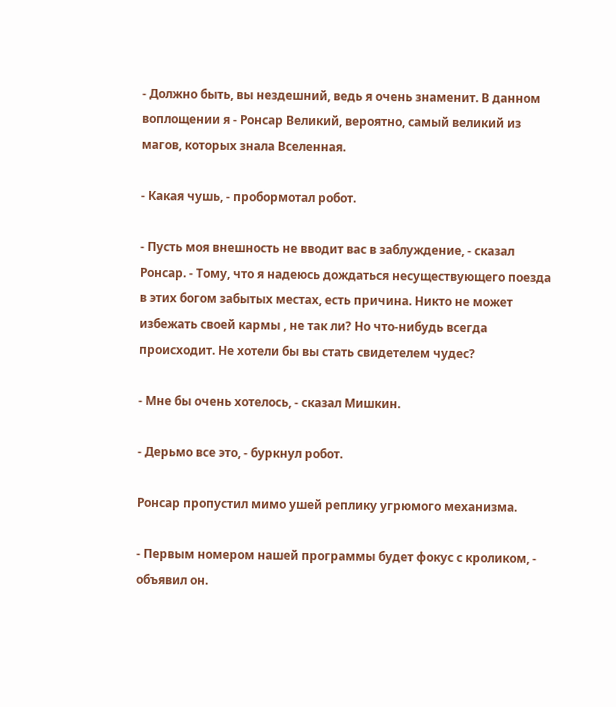- Должно быть, вы нездешний, ведь я очень знаменит. В данном воплощении я - Ронсар Великий, вероятно, самый великий из магов, которых знала Вселенная.

- Какая чушь, - пробормотал робот.

- Пусть моя внешность не вводит вас в заблуждение, - сказал Ронсар. - Тому, что я надеюсь дождаться несуществующего поезда в этих богом забытых местах, есть причина. Никто не может избежать своей кармы , не так ли? Но что-нибудь всегда происходит. Не хотели бы вы стать свидетелем чудес?

- Мне бы очень хотелось, - сказал Мишкин.

- Дерьмо все это, - буркнул робот.

Ронсар пропустил мимо ушей реплику угрюмого механизма.

- Первым номером нашей программы будет фокус с кроликом, - объявил он.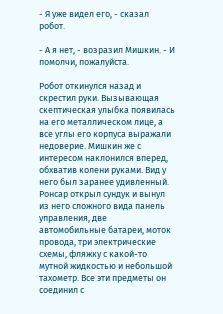- Я уже видел его, - сказал робот.

- А я нет, - возразил Мишкин. - И помолчи, пожалуйста.

Робот откинулся назад и скрестил руки. Вызывающая скептическая улыбка появилась на его металлическом лице, а все углы его корпуса выражали недоверие. Мишкин же с интересом наклонился вперед, обхватив колени руками. Вид у него был заранее удивленный. Ронсар открыл сундук и вынул из него сложного вида панель управления, две автомобильные батареи, моток провода, три электрические схемы, фляжку с какой-то мутной жидкостью и небольшой тахометр. Все эти предметы он соединил с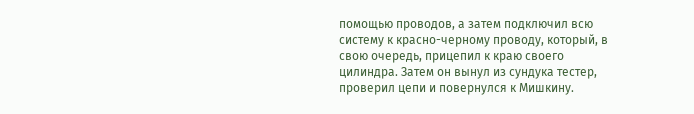помощью проводов, а затем подключил всю систему к красно-черному проводу, который, в свою очередь, прицепил к краю своего цилиндра. Затем он вынул из сундука тестер, проверил цепи и повернулся к Мишкину.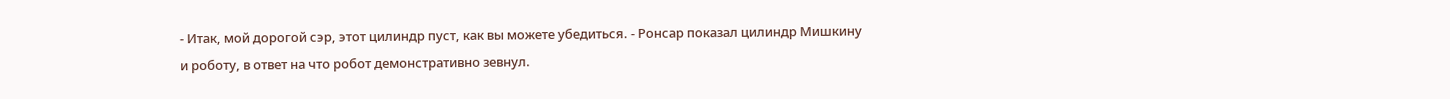- Итак, мой дорогой сэр, этот цилиндр пуст, как вы можете убедиться. - Ронсар показал цилиндр Мишкину и роботу, в ответ на что робот демонстративно зевнул.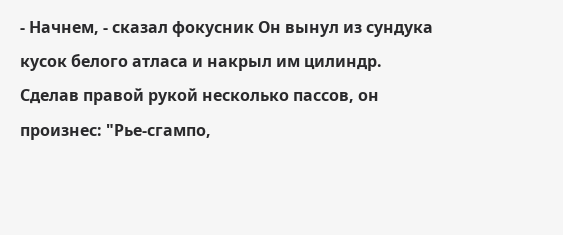- Начнем, - сказал фокусник Он вынул из сундука кусок белого атласа и накрыл им цилиндр. Сделав правой рукой несколько пассов, он произнес: "Рье-сгампо,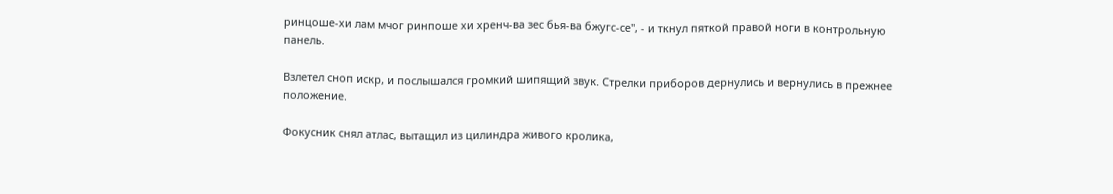ринцоше-хи лам мчог ринпоше хи хренч-ва зес бья-ва бжугс-се", - и ткнул пяткой правой ноги в контрольную панель.

Взлетел сноп искр, и послышался громкий шипящий звук. Стрелки приборов дернулись и вернулись в прежнее положение.

Фокусник снял атлас, вытащил из цилиндра живого кролика,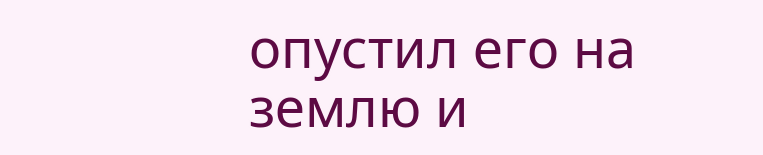опустил его на землю и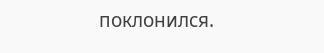поклонился.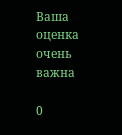Ваша оценка очень важна

0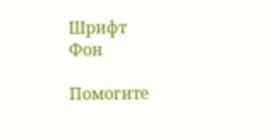Шрифт
Фон

Помогите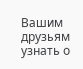Вашим друзьям узнать о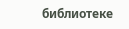библиотеке